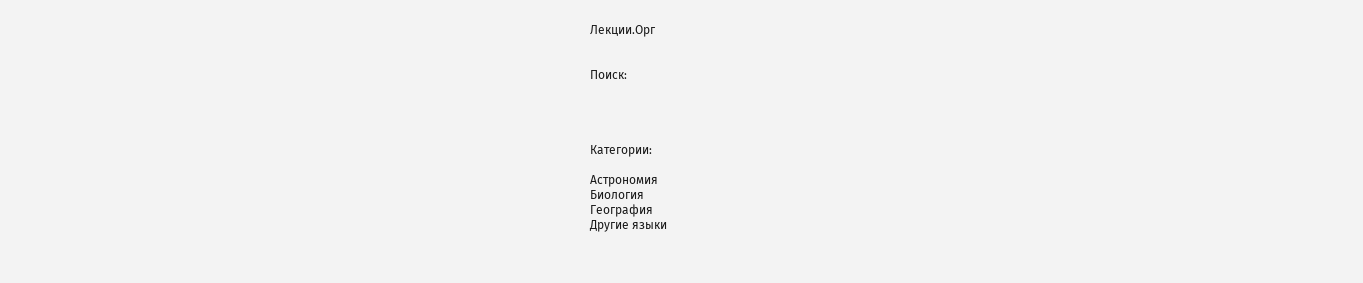Лекции.Орг


Поиск:




Категории:

Астрономия
Биология
География
Другие языки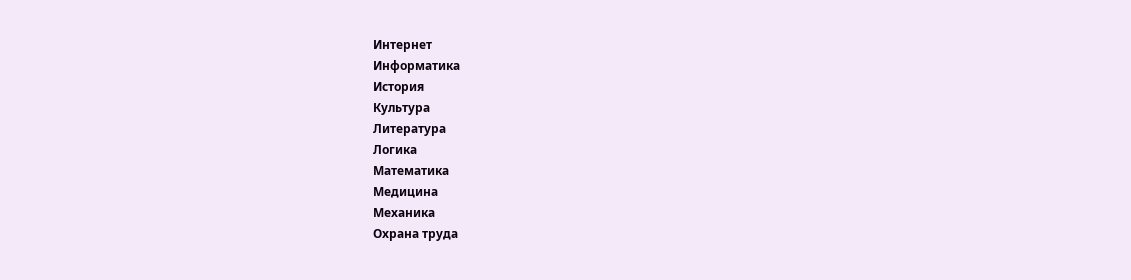Интернет
Информатика
История
Культура
Литература
Логика
Математика
Медицина
Механика
Охрана труда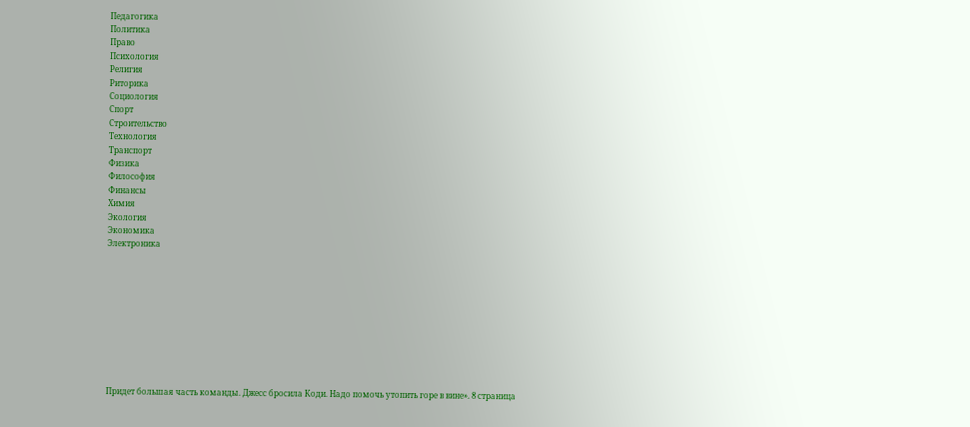Педагогика
Политика
Право
Психология
Религия
Риторика
Социология
Спорт
Строительство
Технология
Транспорт
Физика
Философия
Финансы
Химия
Экология
Экономика
Электроника










Придет большая часть команды. Джесс бросила Коди. Надо помочь утопить горе в вине». 8 страница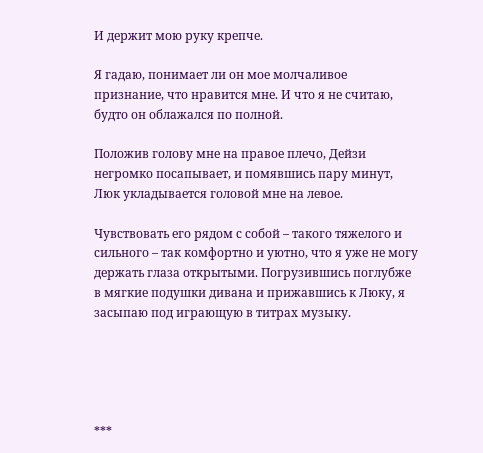И держит мою руку крепче.

Я гадаю, понимает ли он мое молчаливое признание, что нравится мне. И что я не считаю, будто он облажался по полной.

Положив голову мне на правое плечо, Дейзи негромко посапывает, и помявшись пару минут, Люк укладывается головой мне на левое.

Чувствовать его рядом с собой – такого тяжелого и сильного – так комфортно и уютно, что я уже не могу держать глаза открытыми. Погрузившись поглубже в мягкие подушки дивана и прижавшись к Люку, я засыпаю под играющую в титрах музыку.





***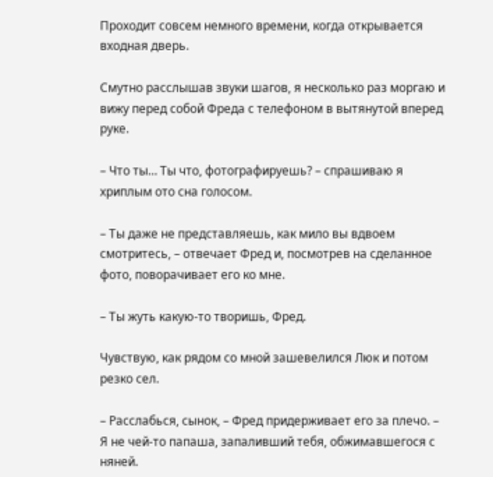Проходит совсем немного времени, когда открывается входная дверь.

Смутно расслышав звуки шагов, я несколько раз моргаю и вижу перед собой Фреда с телефоном в вытянутой вперед руке.

– Что ты… Ты что, фотографируешь? – спрашиваю я хриплым ото сна голосом.

– Ты даже не представляешь, как мило вы вдвоем смотритесь, – отвечает Фред и, посмотрев на сделанное фото, поворачивает его ко мне.

– Ты жуть какую-то творишь, Фред.

Чувствую, как рядом со мной зашевелился Люк и потом резко сел.

– Расслабься, сынок, – Фред придерживает его за плечо. – Я не чей-то папаша, запаливший тебя, обжимавшегося с няней.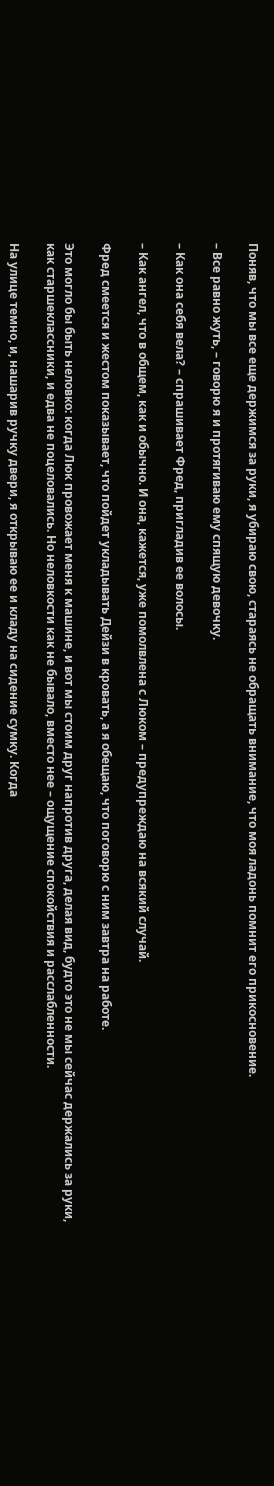Поняв, что мы все еще держимся за руки, я убираю свою, стараясь не обращать внимание, что моя ладонь помнит его прикосновение.

– Все равно жуть, – говорю я и протягиваю ему спящую девочку.

– Как она себя вела? – спрашивает Фред, пригладив ее волосы.

– Как ангел, что в общем, как и обычно. И она, кажется, уже помолвлена с Люком – предупреждаю на всякий случай.

Фред смеется и жестом показывает, что пойдет укладывать Дейзи в кровать, а я обещаю, что поговорю с ним завтра на работе.

Это могло бы быть неловко: когда Люк провожает меня к машине, и вот мы стоим друг напротив друга, делая вид, будто это не мы сейчас держались за руки, как старшеклассники, и едва не поцеловались. Но неловкости как не бывало, вместо нее – ощущение спокойствия и расслабленности.

На улице темно, и, нашарив ручку двери, я открываю ее и кладу на сидение сумку. Когда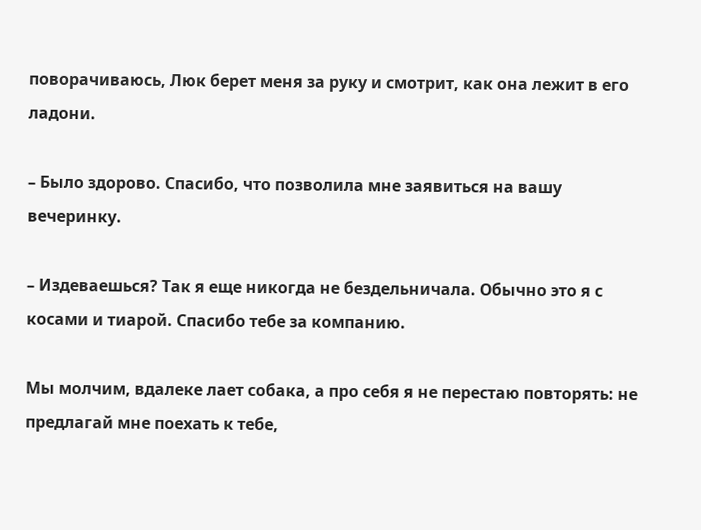поворачиваюсь, Люк берет меня за руку и смотрит, как она лежит в его ладони.

– Было здорово. Спасибо, что позволила мне заявиться на вашу вечеринку.

– Издеваешься? Так я еще никогда не бездельничала. Обычно это я с косами и тиарой. Спасибо тебе за компанию.

Мы молчим, вдалеке лает собака, а про себя я не перестаю повторять: не предлагай мне поехать к тебе,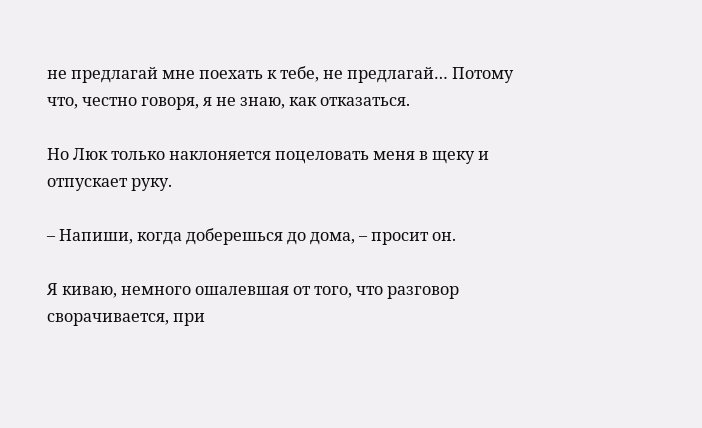не предлагай мне поехать к тебе, не предлагай… Потому что, честно говоря, я не знаю, как отказаться.

Но Люк только наклоняется поцеловать меня в щеку и отпускает руку.

– Напиши, когда доберешься до дома, – просит он.

Я киваю, немного ошалевшая от того, что разговор сворачивается, при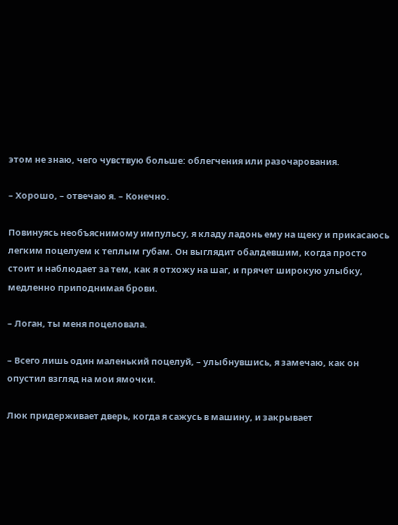этом не знаю, чего чувствую больше: облегчения или разочарования.

– Хорошо, – отвечаю я. – Конечно.

Повинуясь необъяснимому импульсу, я кладу ладонь ему на щеку и прикасаюсь легким поцелуем к теплым губам. Он выглядит обалдевшим, когда просто стоит и наблюдает за тем, как я отхожу на шаг, и прячет широкую улыбку, медленно приподнимая брови.

– Логан, ты меня поцеловала.

– Всего лишь один маленький поцелуй, – улыбнувшись, я замечаю, как он опустил взгляд на мои ямочки.

Люк придерживает дверь, когда я сажусь в машину, и закрывает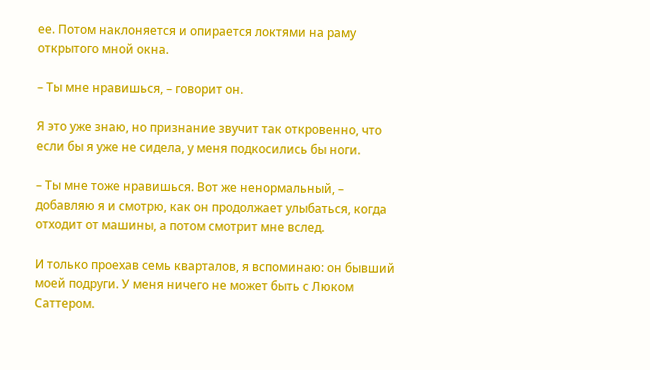ее. Потом наклоняется и опирается локтями на раму открытого мной окна.

– Ты мне нравишься, – говорит он.

Я это уже знаю, но признание звучит так откровенно, что если бы я уже не сидела, у меня подкосились бы ноги.

– Ты мне тоже нравишься. Вот же ненормальный, – добавляю я и смотрю, как он продолжает улыбаться, когда отходит от машины, а потом смотрит мне вслед.

И только проехав семь кварталов, я вспоминаю: он бывший моей подруги. У меня ничего не может быть с Люком Саттером.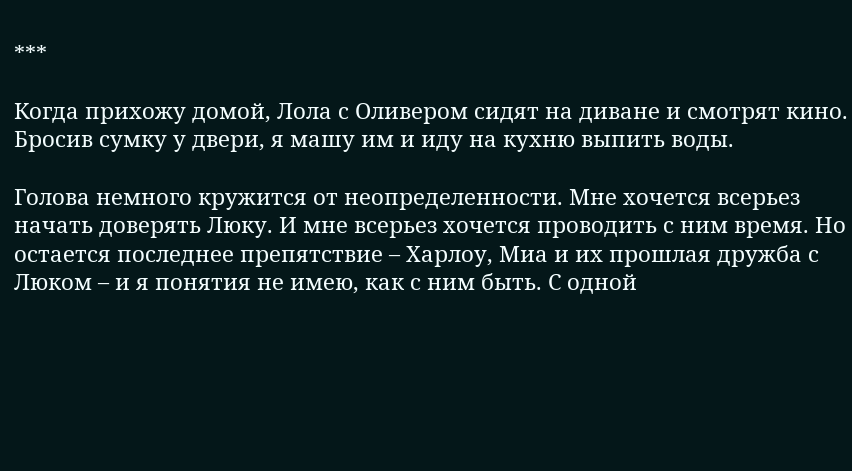***

Когда прихожу домой, Лола с Оливером сидят на диване и смотрят кино. Бросив сумку у двери, я машу им и иду на кухню выпить воды.

Голова немного кружится от неопределенности. Мне хочется всерьез начать доверять Люку. И мне всерьез хочется проводить с ним время. Но остается последнее препятствие – Харлоу, Миа и их прошлая дружба с Люком – и я понятия не имею, как с ним быть. С одной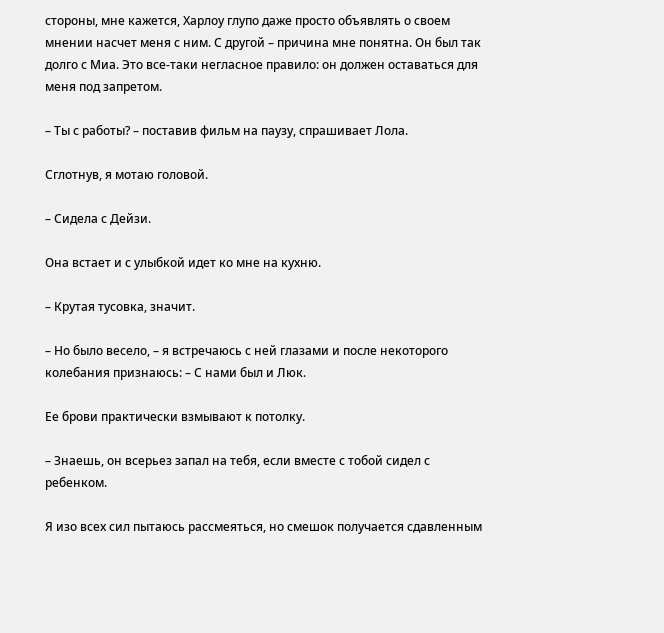стороны, мне кажется, Харлоу глупо даже просто объявлять о своем мнении насчет меня с ним. С другой – причина мне понятна. Он был так долго с Миа. Это все-таки негласное правило: он должен оставаться для меня под запретом.

– Ты с работы? – поставив фильм на паузу, спрашивает Лола.

Сглотнув, я мотаю головой.

– Сидела с Дейзи.

Она встает и с улыбкой идет ко мне на кухню.

– Крутая тусовка, значит.

– Но было весело, – я встречаюсь с ней глазами и после некоторого колебания признаюсь: – С нами был и Люк.

Ее брови практически взмывают к потолку.

– Знаешь, он всерьез запал на тебя, если вместе с тобой сидел с ребенком.

Я изо всех сил пытаюсь рассмеяться, но смешок получается сдавленным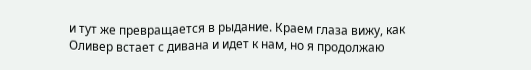и тут же превращается в рыдание. Краем глаза вижу, как Оливер встает с дивана и идет к нам, но я продолжаю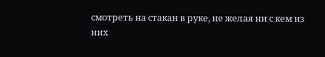смотреть на стакан в руке, не желая ни с кем из них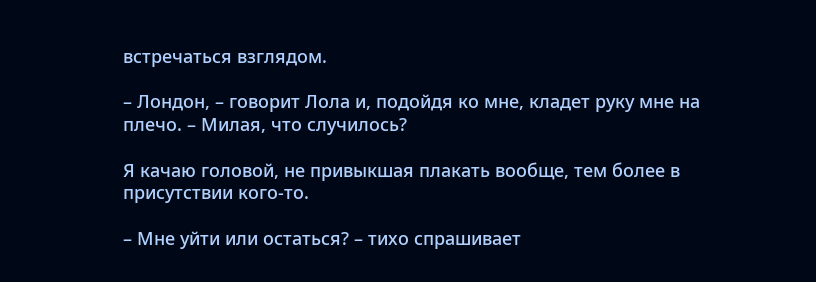встречаться взглядом.

– Лондон, – говорит Лола и, подойдя ко мне, кладет руку мне на плечо. – Милая, что случилось?

Я качаю головой, не привыкшая плакать вообще, тем более в присутствии кого-то.

– Мне уйти или остаться? – тихо спрашивает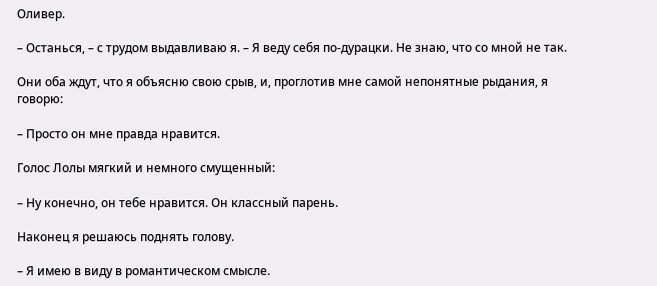Оливер.

– Останься, – с трудом выдавливаю я. – Я веду себя по-дурацки. Не знаю, что со мной не так.

Они оба ждут, что я объясню свою срыв, и, проглотив мне самой непонятные рыдания, я говорю:

– Просто он мне правда нравится.

Голос Лолы мягкий и немного смущенный:

– Ну конечно, он тебе нравится. Он классный парень.

Наконец я решаюсь поднять голову.

– Я имею в виду в романтическом смысле.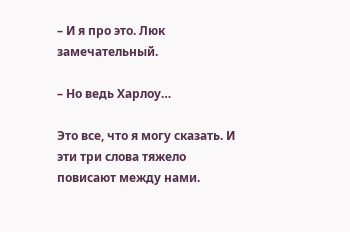– И я про это. Люк замечательный.

– Но ведь Харлоу…

Это все, что я могу сказать. И эти три слова тяжело повисают между нами.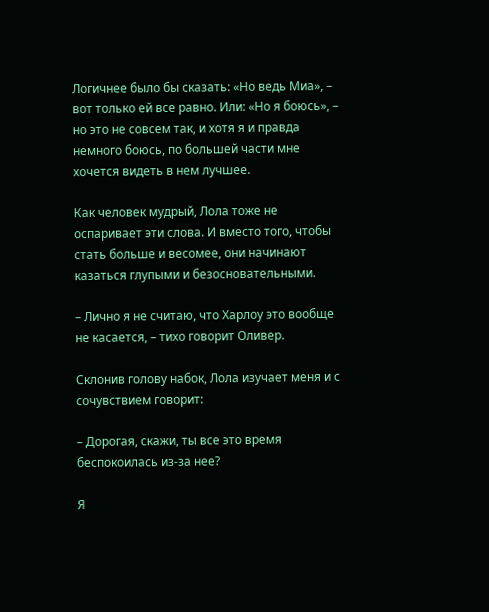Логичнее было бы сказать: «Но ведь Миа», – вот только ей все равно. Или: «Но я боюсь», – но это не совсем так, и хотя я и правда немного боюсь, по большей части мне хочется видеть в нем лучшее.

Как человек мудрый, Лола тоже не оспаривает эти слова. И вместо того, чтобы стать больше и весомее, они начинают казаться глупыми и безосновательными.

– Лично я не считаю, что Харлоу это вообще не касается, – тихо говорит Оливер.

Склонив голову набок, Лола изучает меня и с сочувствием говорит:

– Дорогая, скажи, ты все это время беспокоилась из-за нее?

Я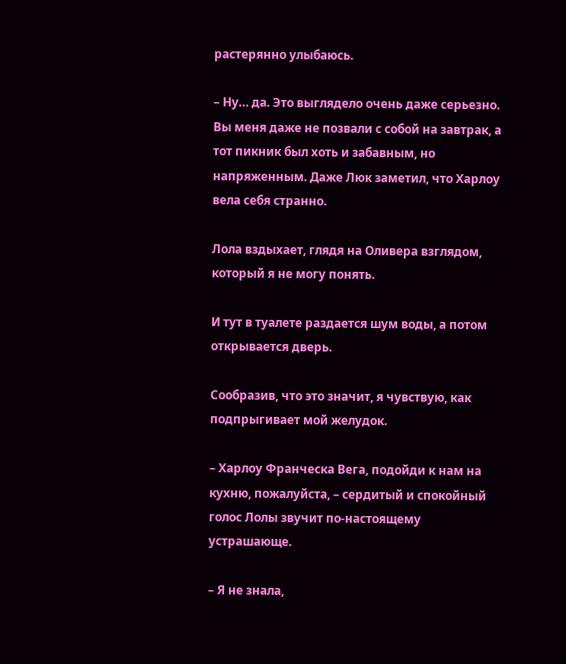растерянно улыбаюсь.

– Ну… да. Это выглядело очень даже серьезно. Вы меня даже не позвали с собой на завтрак, а тот пикник был хоть и забавным, но напряженным. Даже Люк заметил, что Харлоу вела себя странно.

Лола вздыхает, глядя на Оливера взглядом, который я не могу понять.

И тут в туалете раздается шум воды, а потом открывается дверь.

Сообразив, что это значит, я чувствую, как подпрыгивает мой желудок.

– Харлоу Франческа Вега, подойди к нам на кухню, пожалуйста, – сердитый и спокойный голос Лолы звучит по-настоящему устрашающе.

– Я не знала,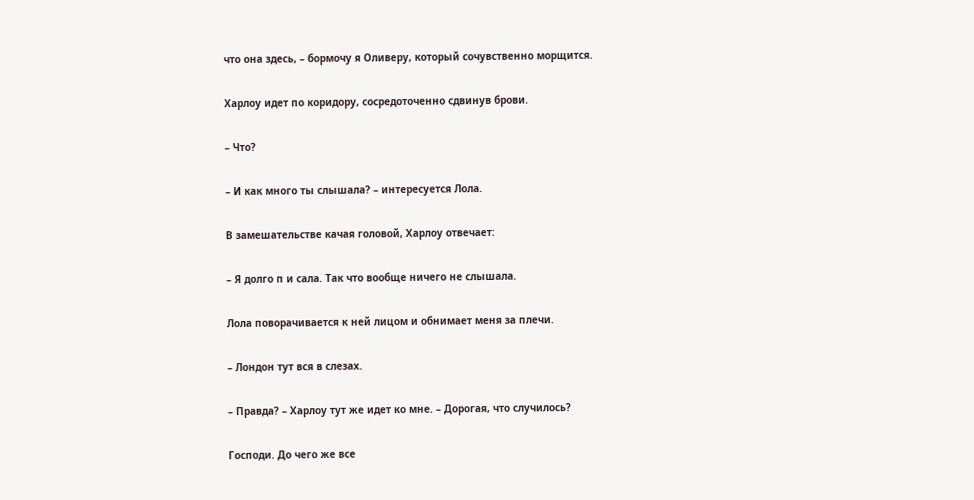что она здесь, – бормочу я Оливеру, который сочувственно морщится.

Харлоу идет по коридору, сосредоточенно сдвинув брови.

– Что?

– И как много ты слышала? – интересуется Лола.

В замешательстве качая головой, Харлоу отвечает:

– Я долго п и сала. Так что вообще ничего не слышала.

Лола поворачивается к ней лицом и обнимает меня за плечи.

– Лондон тут вся в слезах.

– Правда? – Харлоу тут же идет ко мне. – Дорогая, что случилось?

Господи. До чего же все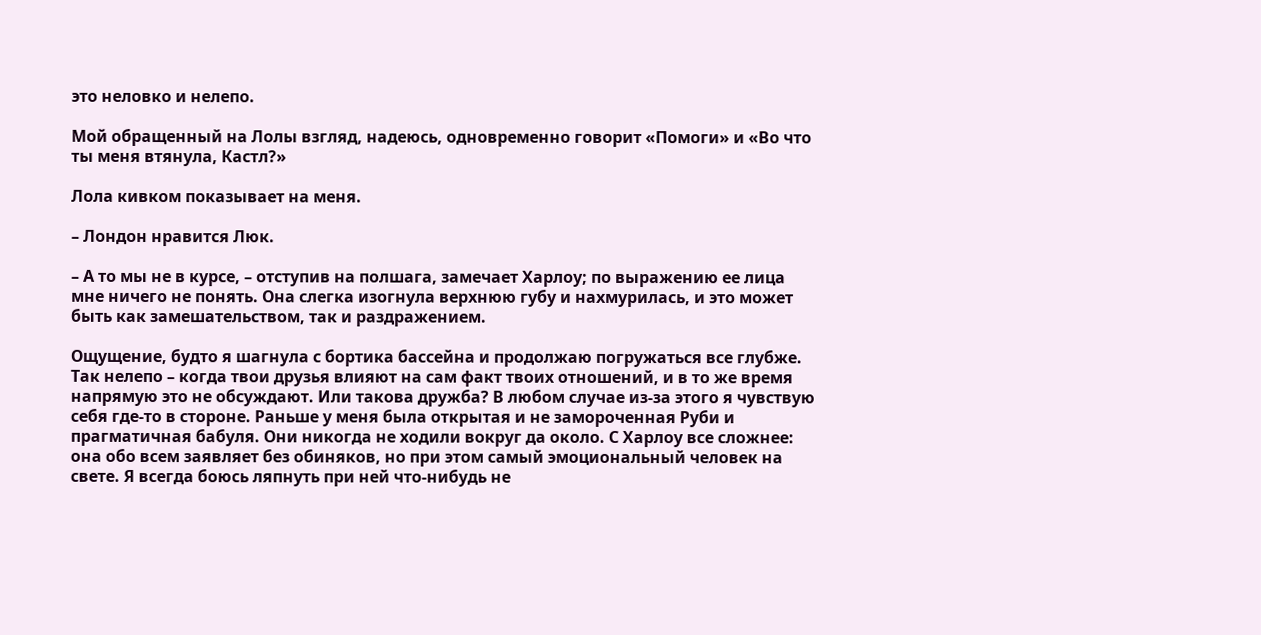это неловко и нелепо.

Мой обращенный на Лолы взгляд, надеюсь, одновременно говорит «Помоги» и «Во что ты меня втянула, Кастл?»

Лола кивком показывает на меня.

– Лондон нравится Люк.

– А то мы не в курсе, – отступив на полшага, замечает Харлоу; по выражению ее лица мне ничего не понять. Она слегка изогнула верхнюю губу и нахмурилась, и это может быть как замешательством, так и раздражением.

Ощущение, будто я шагнула с бортика бассейна и продолжаю погружаться все глубже. Так нелепо – когда твои друзья влияют на сам факт твоих отношений, и в то же время напрямую это не обсуждают. Или такова дружба? В любом случае из-за этого я чувствую себя где-то в стороне. Раньше у меня была открытая и не замороченная Руби и прагматичная бабуля. Они никогда не ходили вокруг да около. С Харлоу все сложнее: она обо всем заявляет без обиняков, но при этом самый эмоциональный человек на свете. Я всегда боюсь ляпнуть при ней что-нибудь не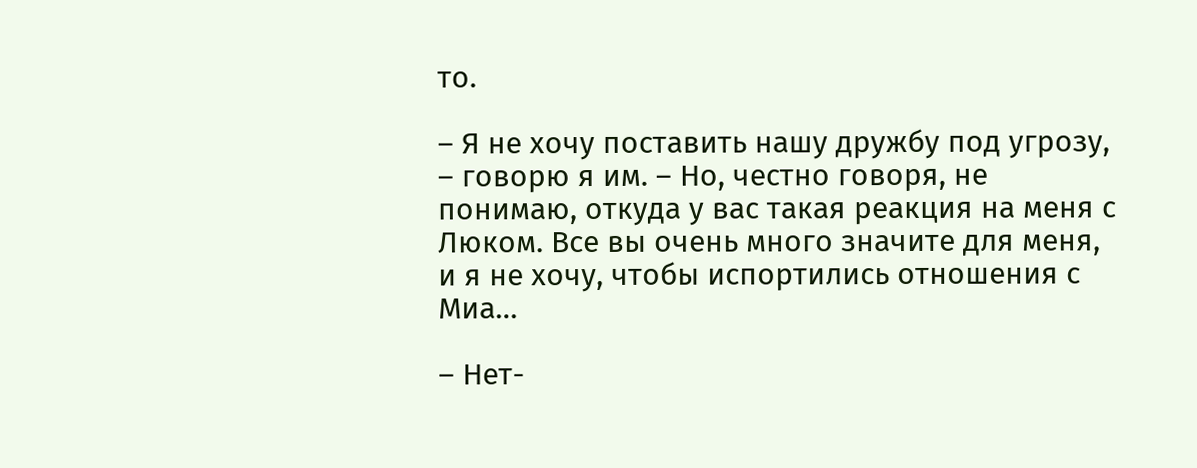то.

– Я не хочу поставить нашу дружбу под угрозу, – говорю я им. – Но, честно говоря, не понимаю, откуда у вас такая реакция на меня с Люком. Все вы очень много значите для меня, и я не хочу, чтобы испортились отношения с Миа…

– Нет-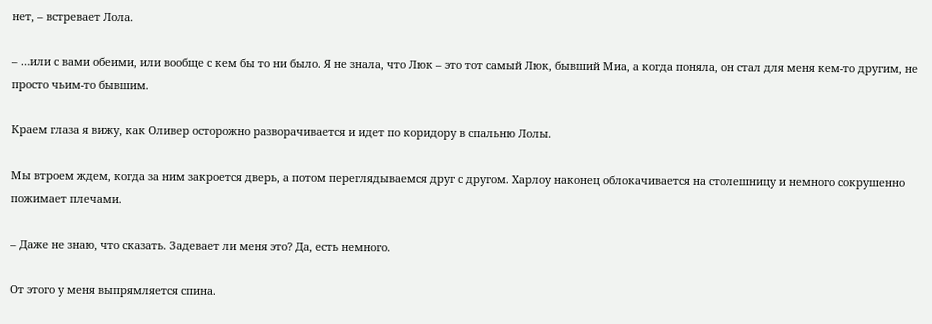нет, – встревает Лола.

– …или с вами обеими, или вообще с кем бы то ни было. Я не знала, что Люк – это тот самый Люк, бывший Миа, а когда поняла, он стал для меня кем-то другим, не просто чьим-то бывшим.

Краем глаза я вижу, как Оливер осторожно разворачивается и идет по коридору в спальню Лолы.

Мы втроем ждем, когда за ним закроется дверь, а потом переглядываемся друг с другом. Харлоу наконец облокачивается на столешницу и немного сокрушенно пожимает плечами.

– Даже не знаю, что сказать. Задевает ли меня это? Да, есть немного.

От этого у меня выпрямляется спина.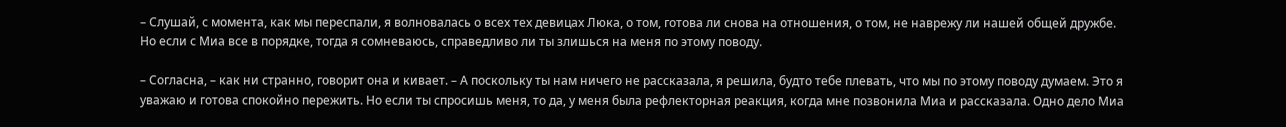– Слушай, с момента, как мы переспали, я волновалась о всех тех девицах Люка, о том, готова ли снова на отношения, о том, не наврежу ли нашей общей дружбе. Но если с Миа все в порядке, тогда я сомневаюсь, справедливо ли ты злишься на меня по этому поводу.

– Согласна, – как ни странно, говорит она и кивает. – А поскольку ты нам ничего не рассказала, я решила, будто тебе плевать, что мы по этому поводу думаем. Это я уважаю и готова спокойно пережить. Но если ты спросишь меня, то да, у меня была рефлекторная реакция, когда мне позвонила Миа и рассказала. Одно дело Миа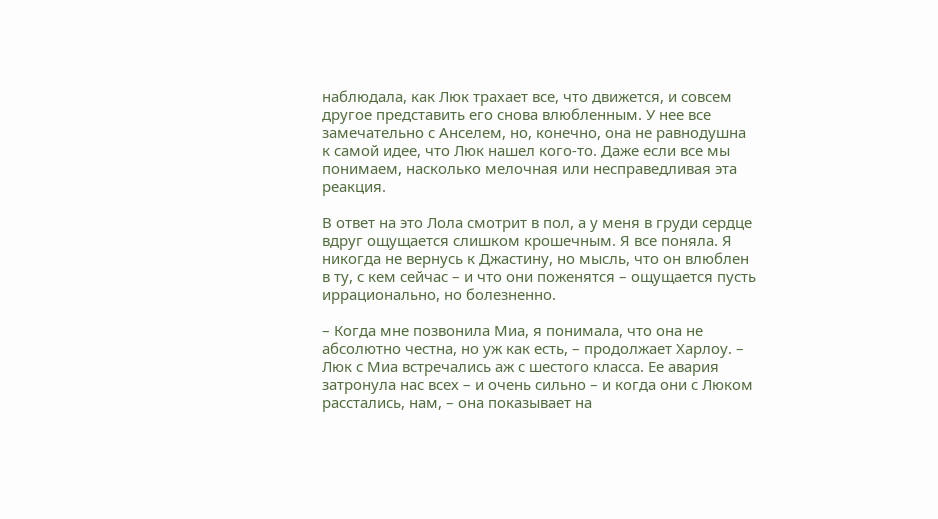наблюдала, как Люк трахает все, что движется, и совсем другое представить его снова влюбленным. У нее все замечательно с Анселем, но, конечно, она не равнодушна к самой идее, что Люк нашел кого-то. Даже если все мы понимаем, насколько мелочная или несправедливая эта реакция.

В ответ на это Лола смотрит в пол, а у меня в груди сердце вдруг ощущается слишком крошечным. Я все поняла. Я никогда не вернусь к Джастину, но мысль, что он влюблен в ту, с кем сейчас – и что они поженятся – ощущается пусть иррационально, но болезненно.

– Когда мне позвонила Миа, я понимала, что она не абсолютно честна, но уж как есть, – продолжает Харлоу. – Люк с Миа встречались аж с шестого класса. Ее авария затронула нас всех – и очень сильно – и когда они с Люком расстались, нам, – она показывает на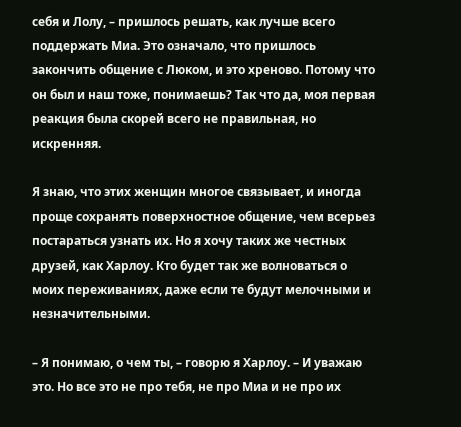себя и Лолу, – пришлось решать, как лучше всего поддержать Миа. Это означало, что пришлось закончить общение с Люком, и это хреново. Потому что он был и наш тоже, понимаешь? Так что да, моя первая реакция была скорей всего не правильная, но искренняя.

Я знаю, что этих женщин многое связывает, и иногда проще сохранять поверхностное общение, чем всерьез постараться узнать их. Но я хочу таких же честных друзей, как Харлоу. Кто будет так же волноваться о моих переживаниях, даже если те будут мелочными и незначительными.

– Я понимаю, о чем ты, – говорю я Харлоу. – И уважаю это. Но все это не про тебя, не про Миа и не про их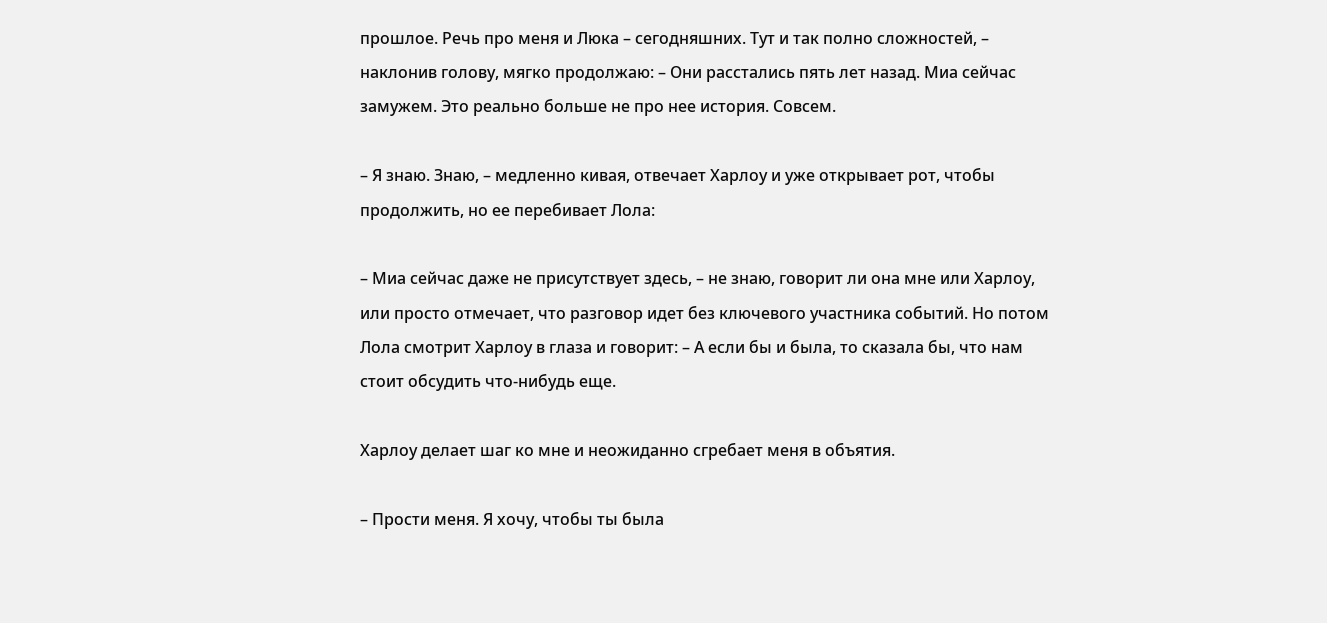прошлое. Речь про меня и Люка – сегодняшних. Тут и так полно сложностей, – наклонив голову, мягко продолжаю: – Они расстались пять лет назад. Миа сейчас замужем. Это реально больше не про нее история. Совсем.

– Я знаю. Знаю, – медленно кивая, отвечает Харлоу и уже открывает рот, чтобы продолжить, но ее перебивает Лола:

– Миа сейчас даже не присутствует здесь, – не знаю, говорит ли она мне или Харлоу, или просто отмечает, что разговор идет без ключевого участника событий. Но потом Лола смотрит Харлоу в глаза и говорит: – А если бы и была, то сказала бы, что нам стоит обсудить что-нибудь еще.

Харлоу делает шаг ко мне и неожиданно сгребает меня в объятия.

– Прости меня. Я хочу, чтобы ты была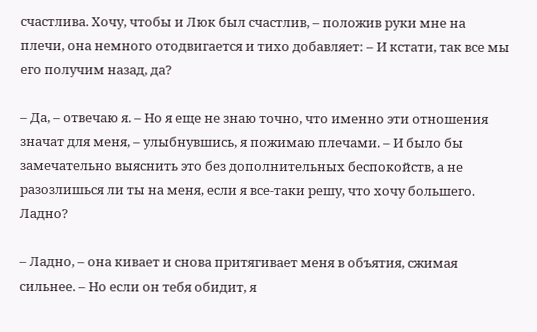счастлива. Хочу, чтобы и Люк был счастлив, – положив руки мне на плечи, она немного отодвигается и тихо добавляет: – И кстати, так все мы его получим назад, да?

– Да, – отвечаю я. – Но я еще не знаю точно, что именно эти отношения значат для меня, – улыбнувшись, я пожимаю плечами. – И было бы замечательно выяснить это без дополнительных беспокойств, а не разозлишься ли ты на меня, если я все-таки решу, что хочу большего. Ладно?

– Ладно, – она кивает и снова притягивает меня в объятия, сжимая сильнее. – Но если он тебя обидит, я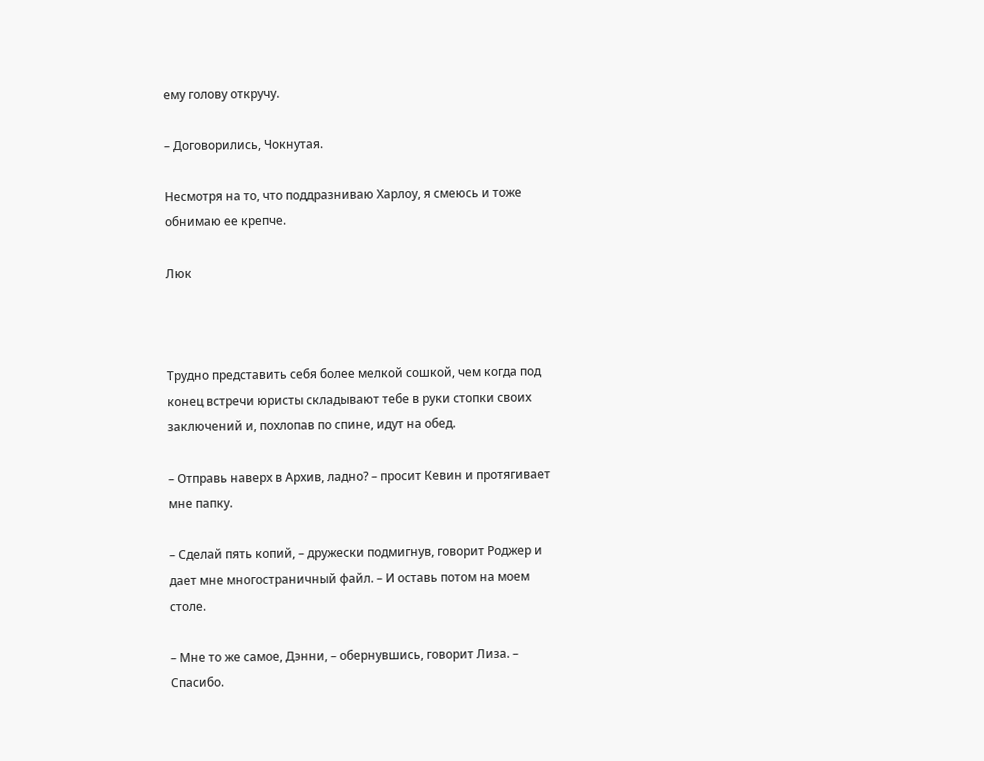ему голову откручу.

– Договорились, Чокнутая.

Несмотря на то, что поддразниваю Харлоу, я смеюсь и тоже обнимаю ее крепче.

Люк



Трудно представить себя более мелкой сошкой, чем когда под конец встречи юристы складывают тебе в руки стопки своих заключений и, похлопав по спине, идут на обед.

– Отправь наверх в Архив, ладно? – просит Кевин и протягивает мне папку.

– Сделай пять копий, – дружески подмигнув, говорит Роджер и дает мне многостраничный файл. – И оставь потом на моем столе.

– Мне то же самое, Дэнни, – обернувшись, говорит Лиза. – Спасибо.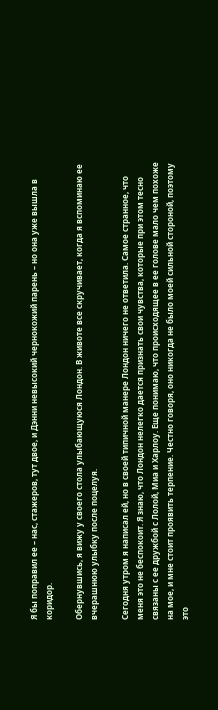Я бы поправил ее – нас, стажеров, тут двое, и Дэнни невысокий чернокожий парень – но она уже вышла в коридор.

Обернувшись, я вижу у своего стола улыбающуюся Лондон. В животе все скручивает, когда я вспоминаю ее вчерашнюю улыбку после поцелуя.

Сегодня утром я написал ей, но в своей типичной манере Лондон ничего не ответила. Самое странное, что меня это не беспокоит. Я знаю, что Лондон нелегко дается признать свои чувства, которые при этом тесно связаны с ее дружбой с Лолой, Миа и Харлоу. Еще понимаю, что происходящее в ее голове мало чем похоже на мое, и мне стоит проявить терпение. Честно говоря, оно никогда не было моей сильной стороной, поэтому это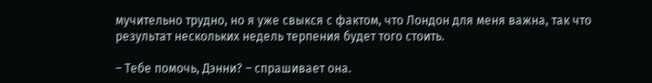мучительно трудно, но я уже свыкся с фактом, что Лондон для меня важна, так что результат нескольких недель терпения будет того стоить.

– Тебе помочь, Дэнни? – спрашивает она.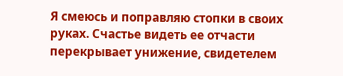Я смеюсь и поправляю стопки в своих руках. Счастье видеть ее отчасти перекрывает унижение, свидетелем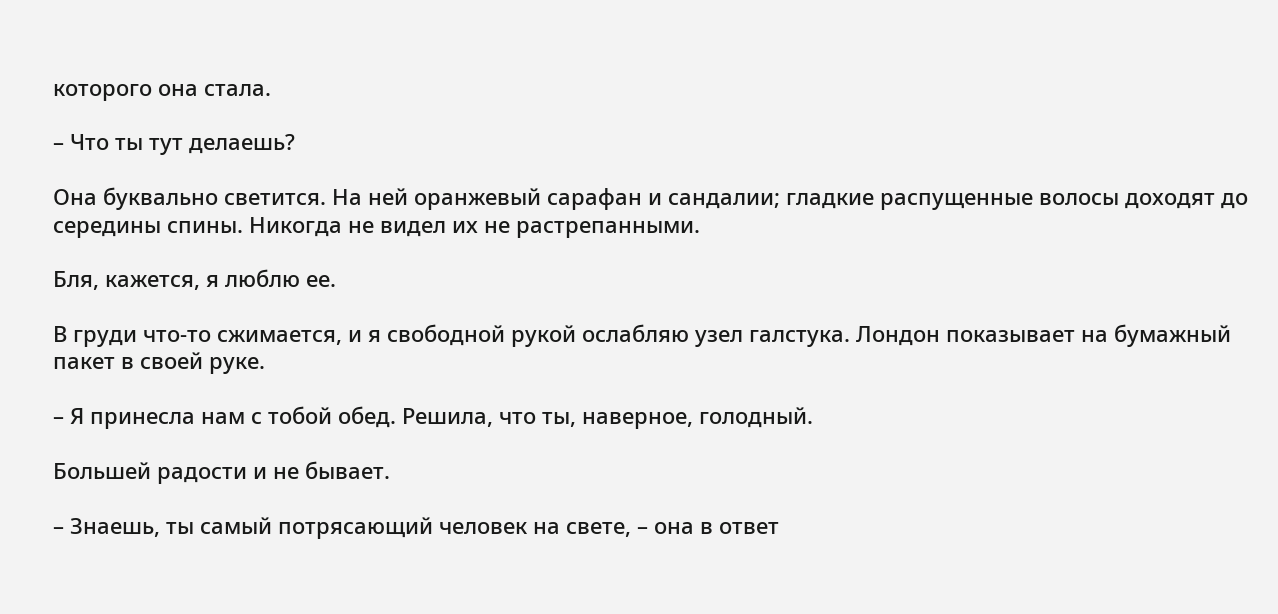которого она стала.

– Что ты тут делаешь?

Она буквально светится. На ней оранжевый сарафан и сандалии; гладкие распущенные волосы доходят до середины спины. Никогда не видел их не растрепанными.

Бля, кажется, я люблю ее.

В груди что-то сжимается, и я свободной рукой ослабляю узел галстука. Лондон показывает на бумажный пакет в своей руке.

– Я принесла нам с тобой обед. Решила, что ты, наверное, голодный.

Большей радости и не бывает.

– Знаешь, ты самый потрясающий человек на свете, – она в ответ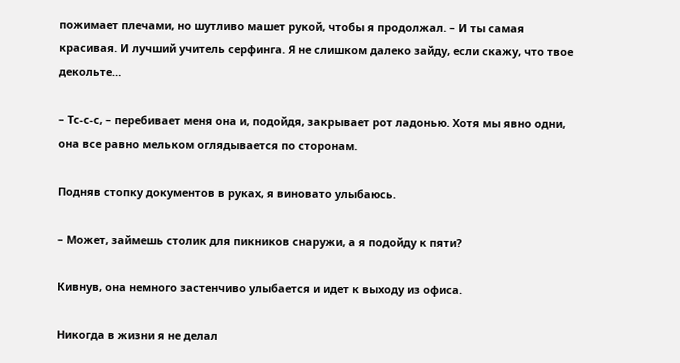пожимает плечами, но шутливо машет рукой, чтобы я продолжал. – И ты самая красивая. И лучший учитель серфинга. Я не слишком далеко зайду, если скажу, что твое декольте…

– Тс-с-с, – перебивает меня она и, подойдя, закрывает рот ладонью. Хотя мы явно одни, она все равно мельком оглядывается по сторонам.

Подняв стопку документов в руках, я виновато улыбаюсь.

– Может, займешь столик для пикников снаружи, а я подойду к пяти?

Кивнув, она немного застенчиво улыбается и идет к выходу из офиса.

Никогда в жизни я не делал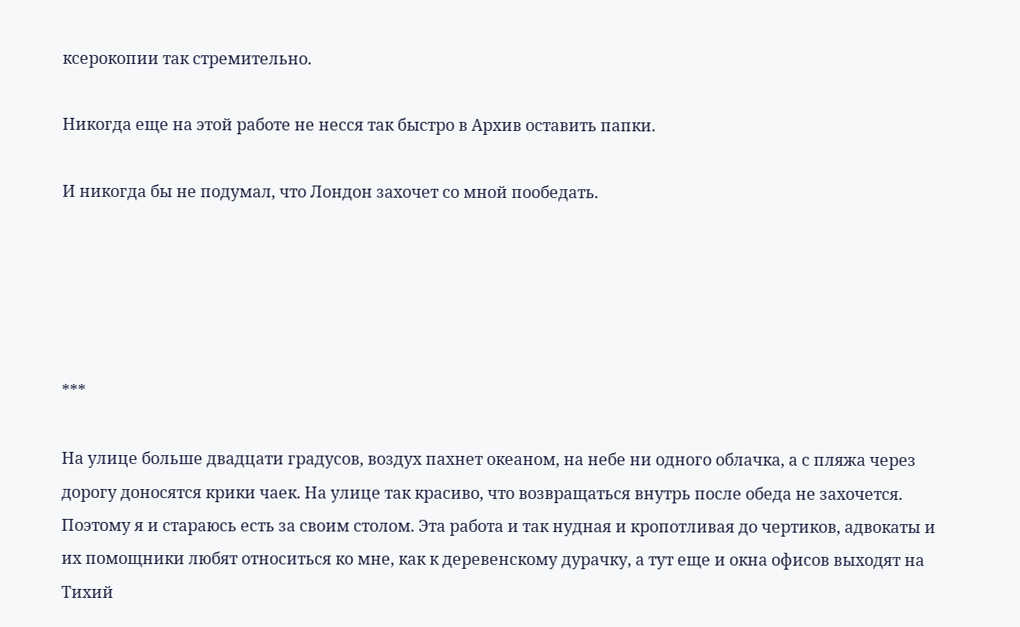ксерокопии так стремительно.

Никогда еще на этой работе не несся так быстро в Архив оставить папки.

И никогда бы не подумал, что Лондон захочет со мной пообедать.





***

На улице больше двадцати градусов, воздух пахнет океаном, на небе ни одного облачка, а с пляжа через дорогу доносятся крики чаек. На улице так красиво, что возвращаться внутрь после обеда не захочется. Поэтому я и стараюсь есть за своим столом. Эта работа и так нудная и кропотливая до чертиков, адвокаты и их помощники любят относиться ко мне, как к деревенскому дурачку, а тут еще и окна офисов выходят на Тихий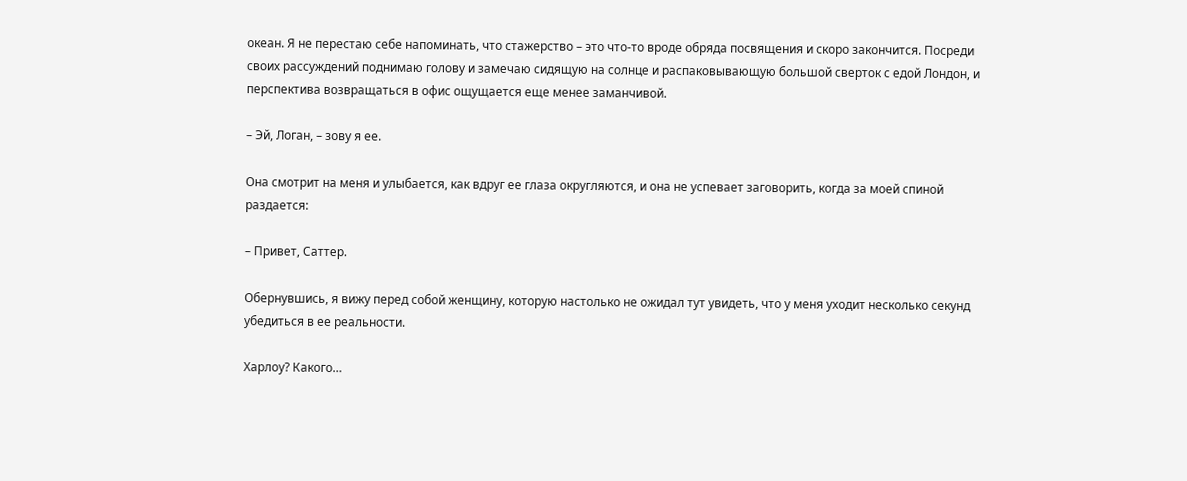океан. Я не перестаю себе напоминать, что стажерство – это что-то вроде обряда посвящения и скоро закончится. Посреди своих рассуждений поднимаю голову и замечаю сидящую на солнце и распаковывающую большой сверток с едой Лондон, и перспектива возвращаться в офис ощущается еще менее заманчивой.

– Эй, Логан, – зову я ее.

Она смотрит на меня и улыбается, как вдруг ее глаза округляются, и она не успевает заговорить, когда за моей спиной раздается:

– Привет, Саттер.

Обернувшись, я вижу перед собой женщину, которую настолько не ожидал тут увидеть, что у меня уходит несколько секунд убедиться в ее реальности.

Харлоу? Какого…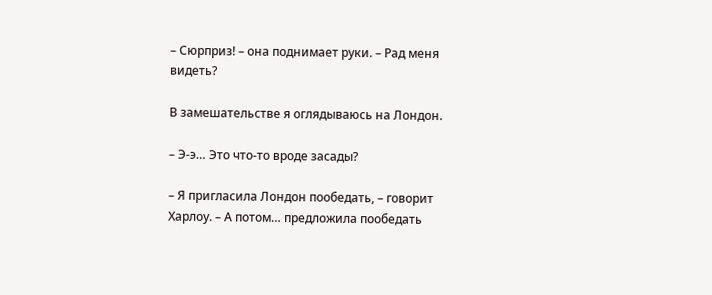– Сюрприз! – она поднимает руки. – Рад меня видеть?

В замешательстве я оглядываюсь на Лондон.

– Э-э… Это что-то вроде засады?

– Я пригласила Лондон пообедать, – говорит Харлоу. – А потом… предложила пообедать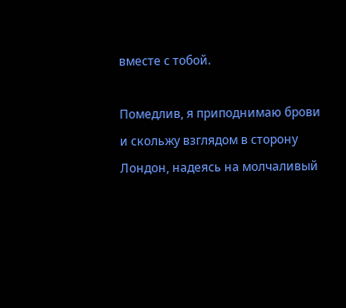вместе с тобой.

Помедлив, я приподнимаю брови и скольжу взглядом в сторону Лондон, надеясь на молчаливый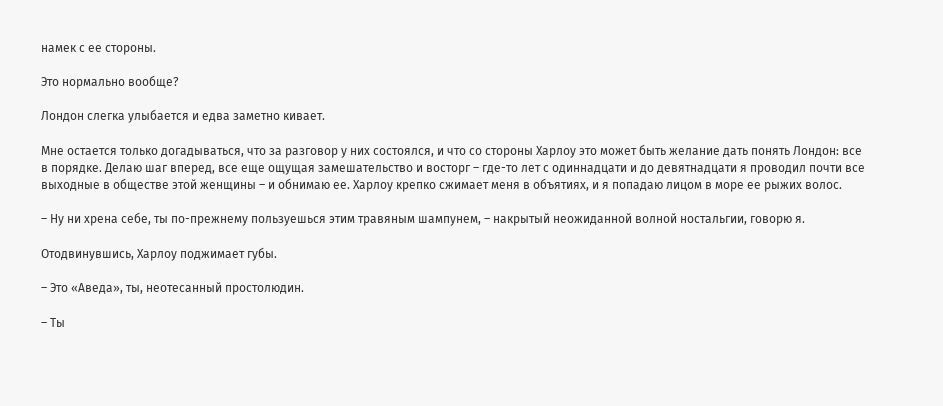намек с ее стороны.

Это нормально вообще?

Лондон слегка улыбается и едва заметно кивает.

Мне остается только догадываться, что за разговор у них состоялся, и что со стороны Харлоу это может быть желание дать понять Лондон: все в порядке. Делаю шаг вперед, все еще ощущая замешательство и восторг – где-то лет с одиннадцати и до девятнадцати я проводил почти все выходные в обществе этой женщины – и обнимаю ее. Харлоу крепко сжимает меня в объятиях, и я попадаю лицом в море ее рыжих волос.

– Ну ни хрена себе, ты по-прежнему пользуешься этим травяным шампунем, – накрытый неожиданной волной ностальгии, говорю я.

Отодвинувшись, Харлоу поджимает губы.

– Это «Аведа», ты, неотесанный простолюдин.

– Ты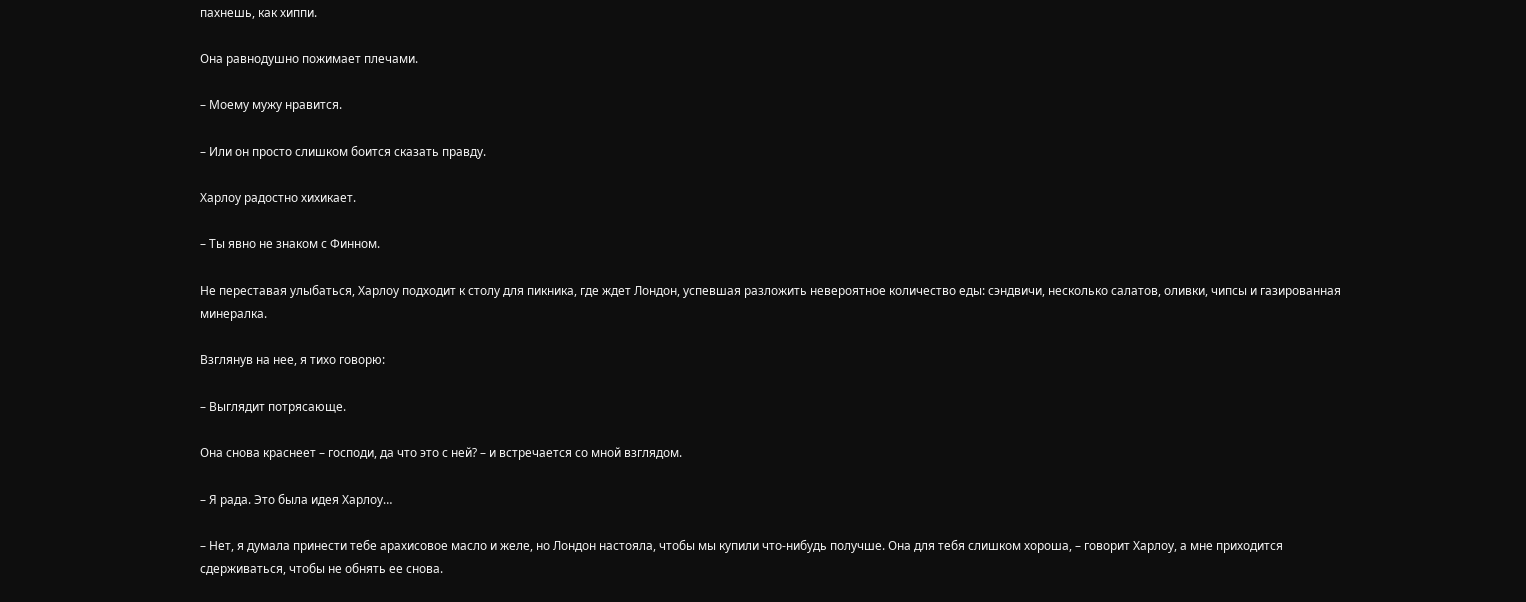пахнешь, как хиппи.

Она равнодушно пожимает плечами.

– Моему мужу нравится.

– Или он просто слишком боится сказать правду.

Харлоу радостно хихикает.

– Ты явно не знаком с Финном.

Не переставая улыбаться, Харлоу подходит к столу для пикника, где ждет Лондон, успевшая разложить невероятное количество еды: сэндвичи, несколько салатов, оливки, чипсы и газированная минералка.

Взглянув на нее, я тихо говорю:

– Выглядит потрясающе.

Она снова краснеет – господи, да что это с ней? – и встречается со мной взглядом.

– Я рада. Это была идея Харлоу…

– Нет, я думала принести тебе арахисовое масло и желе, но Лондон настояла, чтобы мы купили что-нибудь получше. Она для тебя слишком хороша, – говорит Харлоу, а мне приходится сдерживаться, чтобы не обнять ее снова.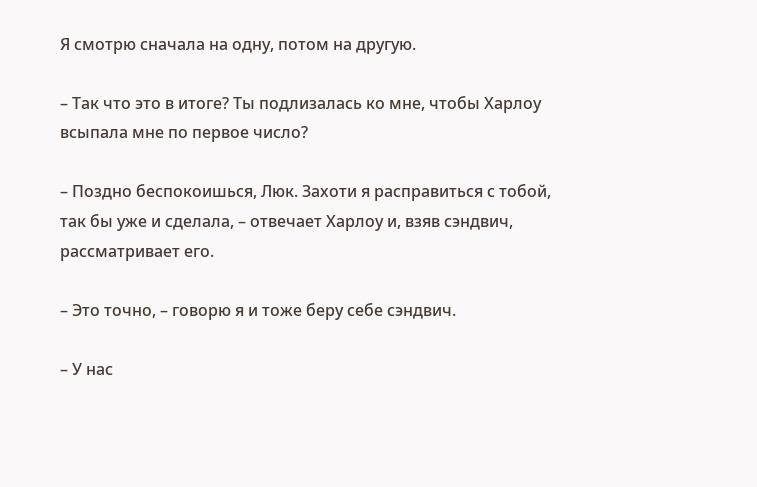Я смотрю сначала на одну, потом на другую.

– Так что это в итоге? Ты подлизалась ко мне, чтобы Харлоу всыпала мне по первое число?

– Поздно беспокоишься, Люк. Захоти я расправиться с тобой, так бы уже и сделала, – отвечает Харлоу и, взяв сэндвич, рассматривает его.

– Это точно, – говорю я и тоже беру себе сэндвич.

– У нас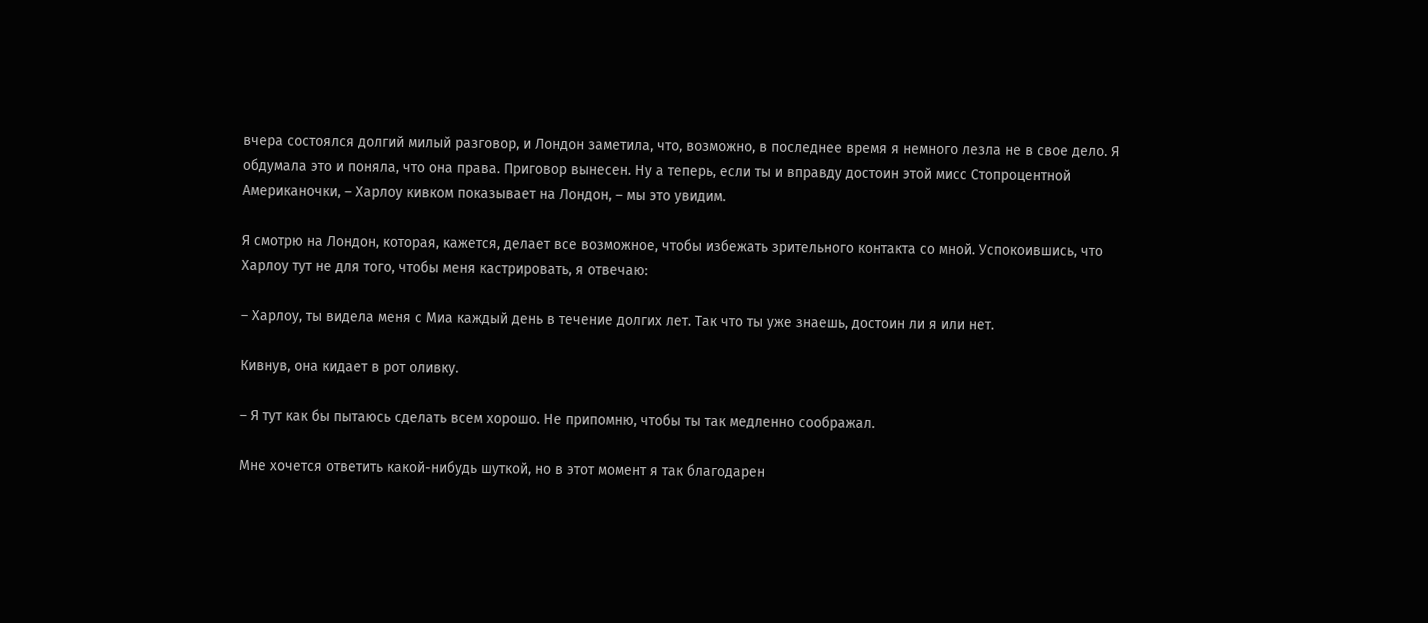вчера состоялся долгий милый разговор, и Лондон заметила, что, возможно, в последнее время я немного лезла не в свое дело. Я обдумала это и поняла, что она права. Приговор вынесен. Ну а теперь, если ты и вправду достоин этой мисс Стопроцентной Американочки, – Харлоу кивком показывает на Лондон, – мы это увидим.

Я смотрю на Лондон, которая, кажется, делает все возможное, чтобы избежать зрительного контакта со мной. Успокоившись, что Харлоу тут не для того, чтобы меня кастрировать, я отвечаю:

– Харлоу, ты видела меня с Миа каждый день в течение долгих лет. Так что ты уже знаешь, достоин ли я или нет.

Кивнув, она кидает в рот оливку.

– Я тут как бы пытаюсь сделать всем хорошо. Не припомню, чтобы ты так медленно соображал.

Мне хочется ответить какой-нибудь шуткой, но в этот момент я так благодарен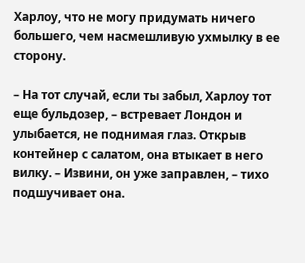Харлоу, что не могу придумать ничего большего, чем насмешливую ухмылку в ее сторону.

– На тот случай, если ты забыл, Харлоу тот еще бульдозер, – встревает Лондон и улыбается, не поднимая глаз. Открыв контейнер с салатом, она втыкает в него вилку. – Извини, он уже заправлен, – тихо подшучивает она.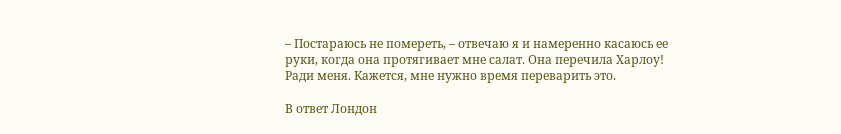– Постараюсь не помереть, – отвечаю я и намеренно касаюсь ее руки, когда она протягивает мне салат. Она перечила Харлоу! Ради меня. Кажется, мне нужно время переварить это.

В ответ Лондон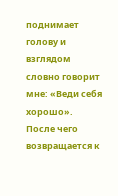поднимает голову и взглядом словно говорит мне: «Веди себя хорошо». После чего возвращается к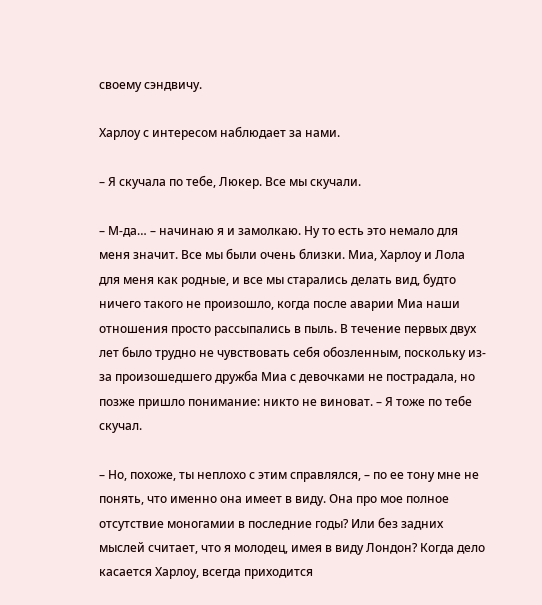своему сэндвичу.

Харлоу с интересом наблюдает за нами.

– Я скучала по тебе, Люкер. Все мы скучали.

– М-да… – начинаю я и замолкаю. Ну то есть это немало для меня значит. Все мы были очень близки. Миа, Харлоу и Лола для меня как родные, и все мы старались делать вид, будто ничего такого не произошло, когда после аварии Миа наши отношения просто рассыпались в пыль. В течение первых двух лет было трудно не чувствовать себя обозленным, поскольку из-за произошедшего дружба Миа с девочками не пострадала, но позже пришло понимание: никто не виноват. – Я тоже по тебе скучал.

– Но, похоже, ты неплохо с этим справлялся, – по ее тону мне не понять, что именно она имеет в виду. Она про мое полное отсутствие моногамии в последние годы? Или без задних мыслей считает, что я молодец, имея в виду Лондон? Когда дело касается Харлоу, всегда приходится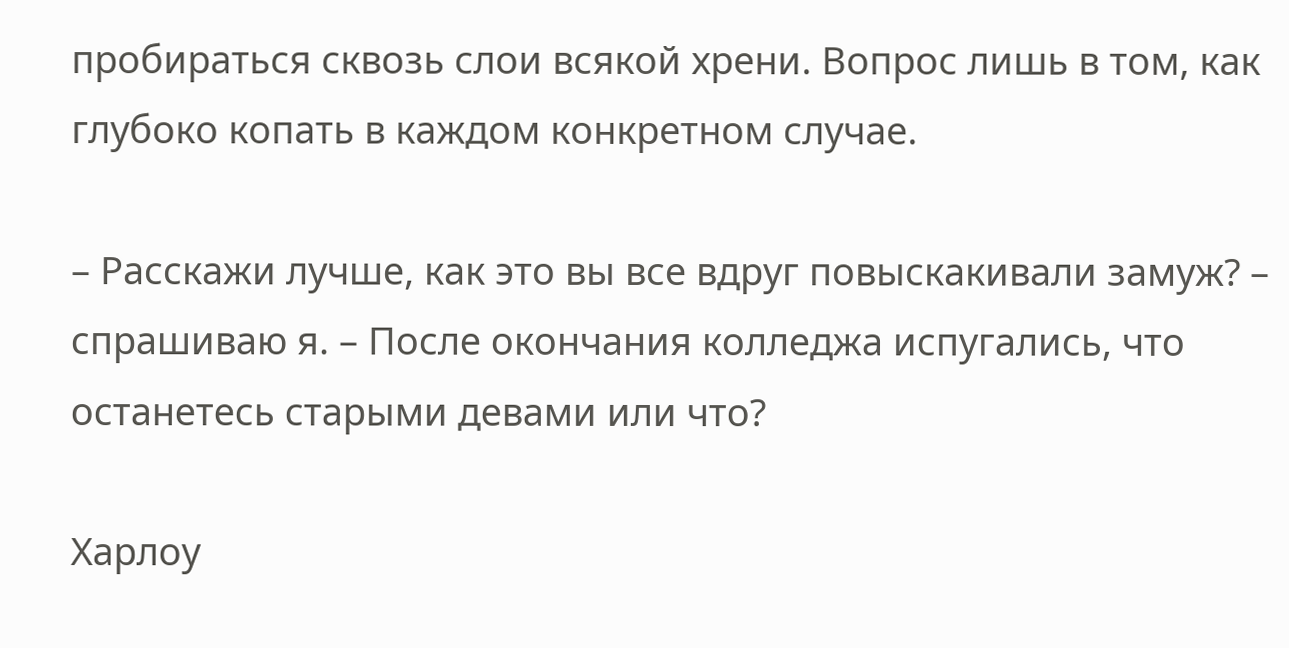пробираться сквозь слои всякой хрени. Вопрос лишь в том, как глубоко копать в каждом конкретном случае.

– Расскажи лучше, как это вы все вдруг повыскакивали замуж? – спрашиваю я. – После окончания колледжа испугались, что останетесь старыми девами или что?

Харлоу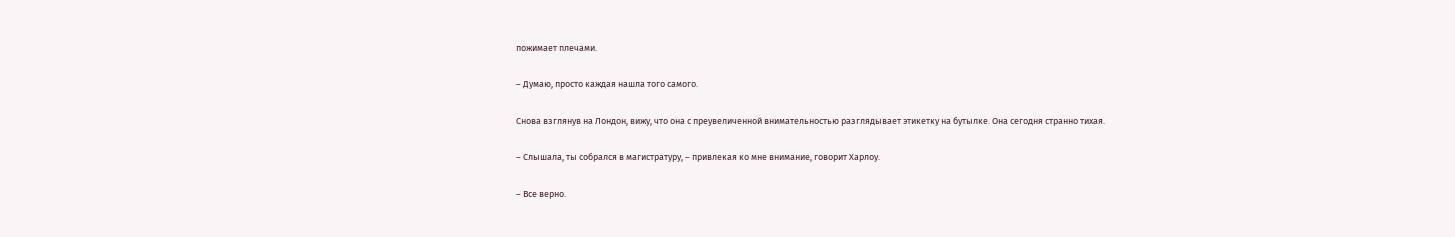пожимает плечами.

– Думаю, просто каждая нашла того самого.

Снова взглянув на Лондон, вижу, что она с преувеличенной внимательностью разглядывает этикетку на бутылке. Она сегодня странно тихая.

– Слышала, ты собрался в магистратуру, – привлекая ко мне внимание, говорит Харлоу.

– Все верно.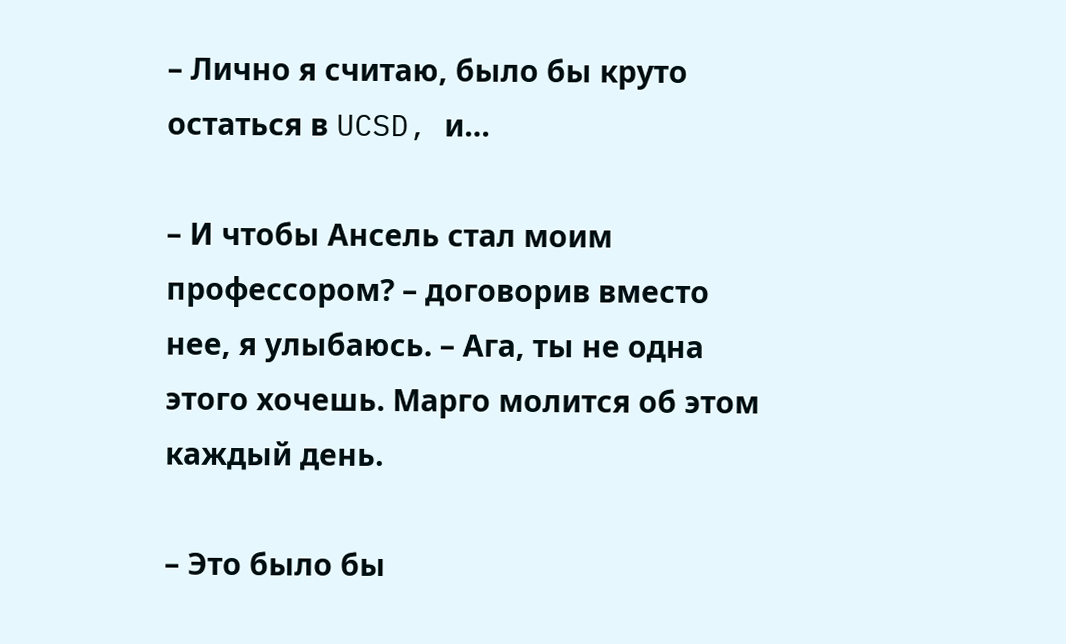– Лично я считаю, было бы круто остаться в UCSD, и…

– И чтобы Ансель стал моим профессором? – договорив вместо нее, я улыбаюсь. – Ага, ты не одна этого хочешь. Марго молится об этом каждый день.

– Это было бы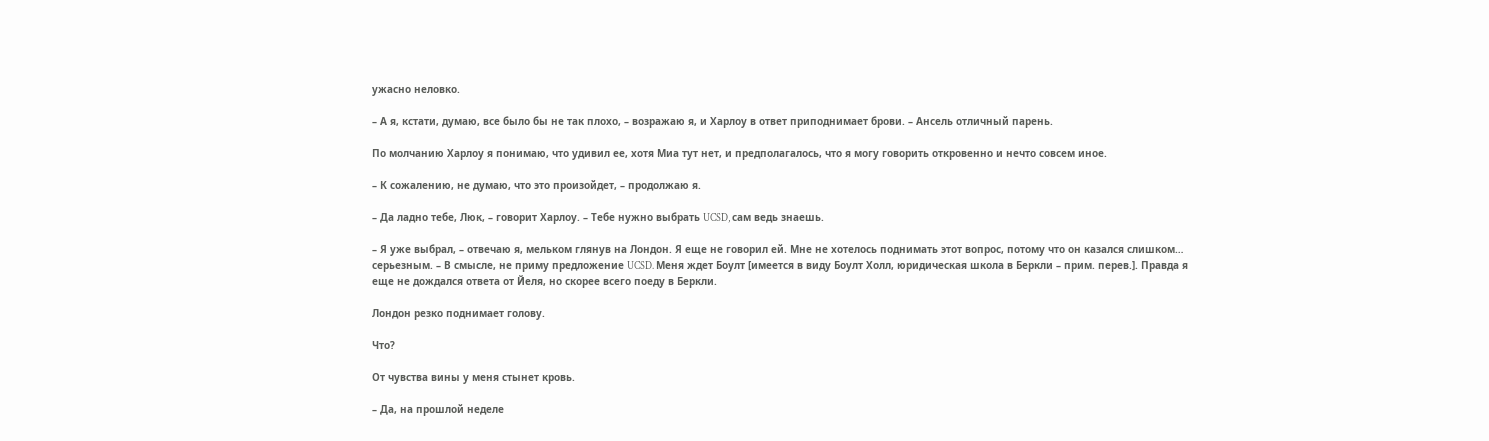ужасно неловко.

– А я, кстати, думаю, все было бы не так плохо, – возражаю я, и Харлоу в ответ приподнимает брови. – Ансель отличный парень.

По молчанию Харлоу я понимаю, что удивил ее, хотя Миа тут нет, и предполагалось, что я могу говорить откровенно и нечто совсем иное.

– К сожалению, не думаю, что это произойдет, – продолжаю я.

– Да ладно тебе, Люк, – говорит Харлоу. – Тебе нужно выбрать UCSD, сам ведь знаешь.

– Я уже выбрал, – отвечаю я, мельком глянув на Лондон. Я еще не говорил ей. Мне не хотелось поднимать этот вопрос, потому что он казался слишком… серьезным. – В смысле, не приму предложение UCSD. Меня ждет Боулт [имеется в виду Боулт Холл, юридическая школа в Беркли – прим. перев.]. Правда я еще не дождался ответа от Йеля, но скорее всего поеду в Беркли.

Лондон резко поднимает голову.

Что?

От чувства вины у меня стынет кровь.

– Да, на прошлой неделе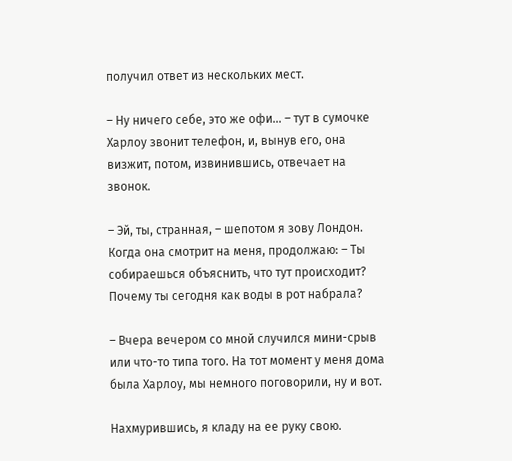получил ответ из нескольких мест.

– Ну ничего себе, это же офи… – тут в сумочке Харлоу звонит телефон, и, вынув его, она визжит, потом, извинившись, отвечает на звонок.

– Эй, ты, странная, – шепотом я зову Лондон. Когда она смотрит на меня, продолжаю: – Ты собираешься объяснить, что тут происходит? Почему ты сегодня как воды в рот набрала?

– Вчера вечером со мной случился мини-срыв или что-то типа того. На тот момент у меня дома была Харлоу, мы немного поговорили, ну и вот.

Нахмурившись, я кладу на ее руку свою.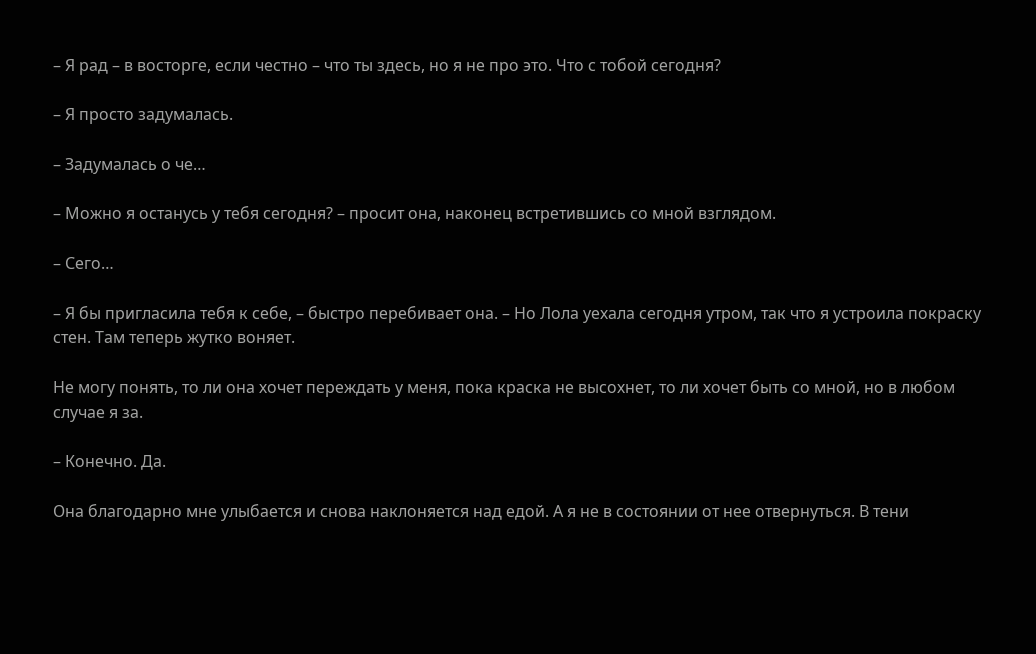– Я рад – в восторге, если честно – что ты здесь, но я не про это. Что с тобой сегодня?

– Я просто задумалась.

– Задумалась о че…

– Можно я останусь у тебя сегодня? – просит она, наконец встретившись со мной взглядом.

– Сего…

– Я бы пригласила тебя к себе, – быстро перебивает она. – Но Лола уехала сегодня утром, так что я устроила покраску стен. Там теперь жутко воняет.

Не могу понять, то ли она хочет переждать у меня, пока краска не высохнет, то ли хочет быть со мной, но в любом случае я за.

– Конечно. Да.

Она благодарно мне улыбается и снова наклоняется над едой. А я не в состоянии от нее отвернуться. В тени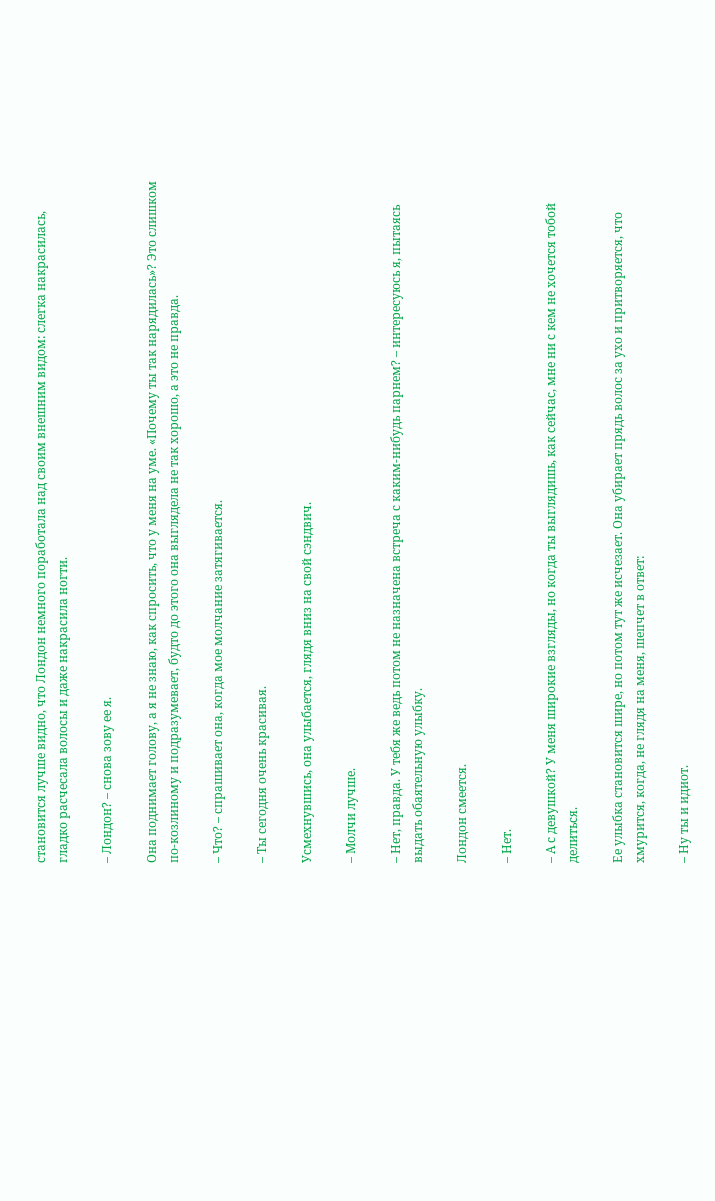становится лучше видно, что Лондон немного поработала над своим внешним видом: слегка накрасилась, гладко расчесала волосы и даже накрасила ногти.

– Лондон? – снова зову ее я.

Она поднимает голову, а я не знаю, как спросить, что у меня на уме. «Почему ты так нарядилась»? Это слишком по-козлиному и подразумевает, будто до этого она выглядела не так хорошо, а это не правда.

– Что? – спрашивает она, когда мое молчание затягивается.

– Ты сегодня очень красивая.

Усмехнувшись, она улыбается, глядя вниз на свой сэндвич.

– Молчи лучше.

– Нет, правда. У тебя же ведь потом не назначена встреча с каким-нибудь парнем? – интересуюсь я, пытаясь выдать обаятельную улыбку.

Лондон смеется.

– Нет.

– А с девушкой? У меня широкие взгляды, но когда ты выглядишь, как сейчас, мне ни с кем не хочется тобой делиться.

Ее улыбка становится шире, но потом тут же исчезает. Она убирает прядь волос за ухо и притворяется, что хмурится, когда, не глядя на меня, шепчет в ответ:

– Ну ты и идиот.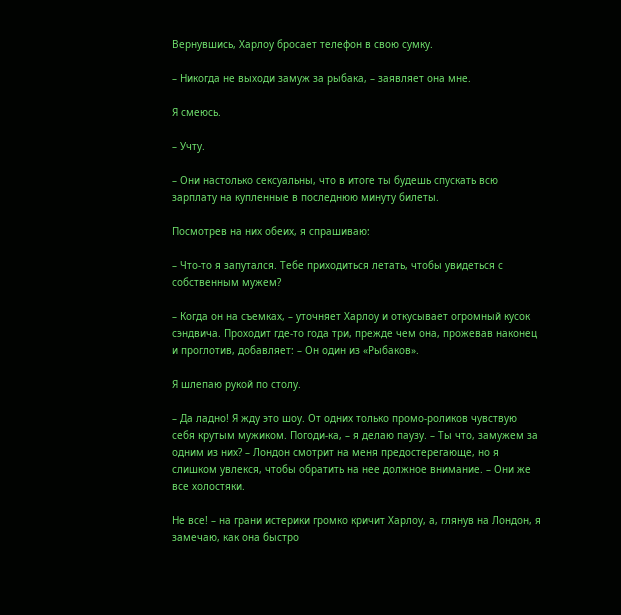Вернувшись, Харлоу бросает телефон в свою сумку.

– Никогда не выходи замуж за рыбака, – заявляет она мне.

Я смеюсь.

– Учту.

– Они настолько сексуальны, что в итоге ты будешь спускать всю зарплату на купленные в последнюю минуту билеты.

Посмотрев на них обеих, я спрашиваю:

– Что-то я запутался. Тебе приходиться летать, чтобы увидеться с собственным мужем?

– Когда он на съемках, – уточняет Харлоу и откусывает огромный кусок сэндвича. Проходит где-то года три, прежде чем она, прожевав наконец и проглотив, добавляет: – Он один из «Рыбаков».

Я шлепаю рукой по столу.

– Да ладно! Я жду это шоу. От одних только промо-роликов чувствую себя крутым мужиком. Погоди-ка, – я делаю паузу. – Ты что, замужем за одним из них? – Лондон смотрит на меня предостерегающе, но я слишком увлекся, чтобы обратить на нее должное внимание. – Они же все холостяки.

Не все! – на грани истерики громко кричит Харлоу, а, глянув на Лондон, я замечаю, как она быстро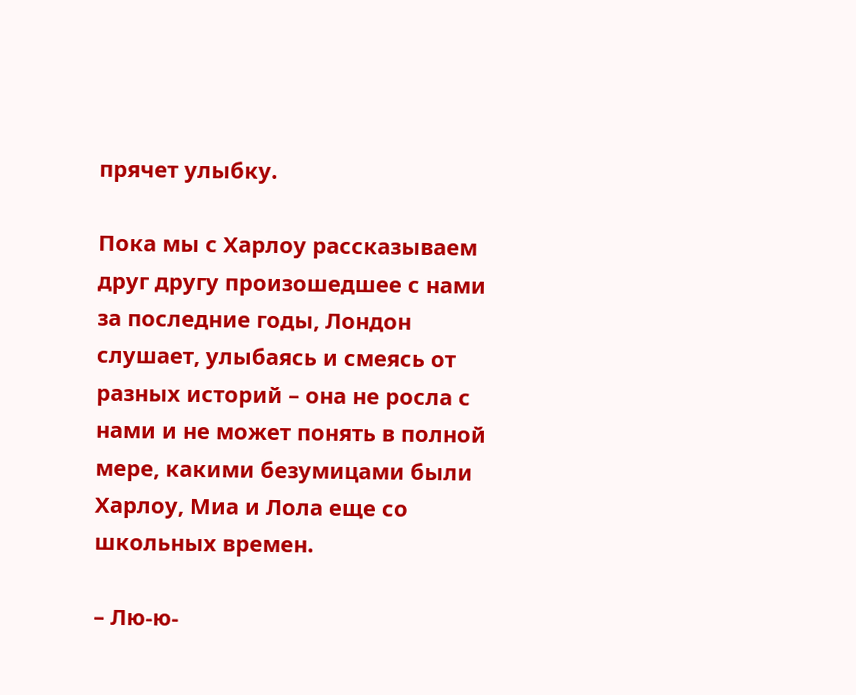прячет улыбку.

Пока мы с Харлоу рассказываем друг другу произошедшее с нами за последние годы, Лондон слушает, улыбаясь и смеясь от разных историй – она не росла с нами и не может понять в полной мере, какими безумицами были Харлоу, Миа и Лола еще со школьных времен.

– Лю-ю-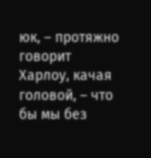юк, – протяжно говорит Харлоу, качая головой, – что бы мы без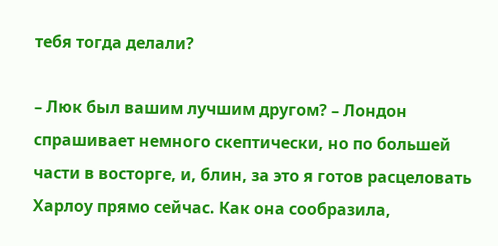тебя тогда делали?

– Люк был вашим лучшим другом? – Лондон спрашивает немного скептически, но по большей части в восторге, и, блин, за это я готов расцеловать Харлоу прямо сейчас. Как она сообразила,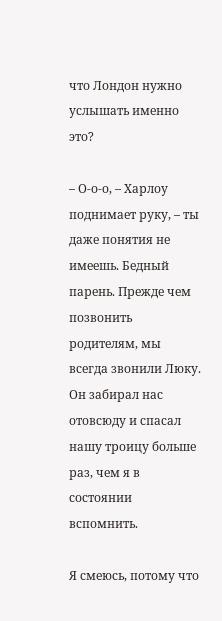что Лондон нужно услышать именно это?

– О-о-о, – Харлоу поднимает руку, – ты даже понятия не имеешь. Бедный парень. Прежде чем позвонить родителям, мы всегда звонили Люку. Он забирал нас отовсюду и спасал нашу троицу больше раз, чем я в состоянии вспомнить.

Я смеюсь, потому что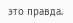это правда.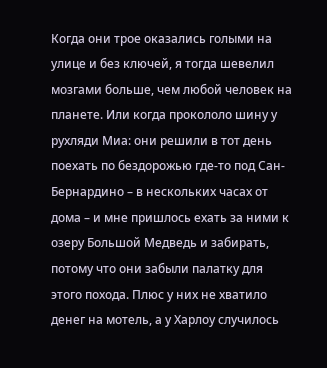Когда они трое оказались голыми на улице и без ключей, я тогда шевелил мозгами больше, чем любой человек на планете. Или когда прокололо шину у рухляди Миа: они решили в тот день поехать по бездорожью где-то под Сан-Бернардино – в нескольких часах от дома – и мне пришлось ехать за ними к озеру Большой Медведь и забирать, потому что они забыли палатку для этого похода. Плюс у них не хватило денег на мотель, а у Харлоу случилось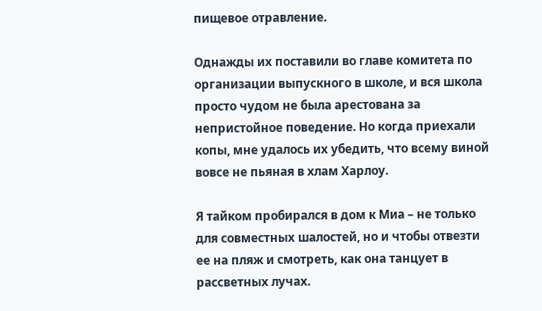пищевое отравление.

Однажды их поставили во главе комитета по организации выпускного в школе, и вся школа просто чудом не была арестована за непристойное поведение. Но когда приехали копы, мне удалось их убедить, что всему виной вовсе не пьяная в хлам Харлоу.

Я тайком пробирался в дом к Миа – не только для совместных шалостей, но и чтобы отвезти ее на пляж и смотреть, как она танцует в рассветных лучах.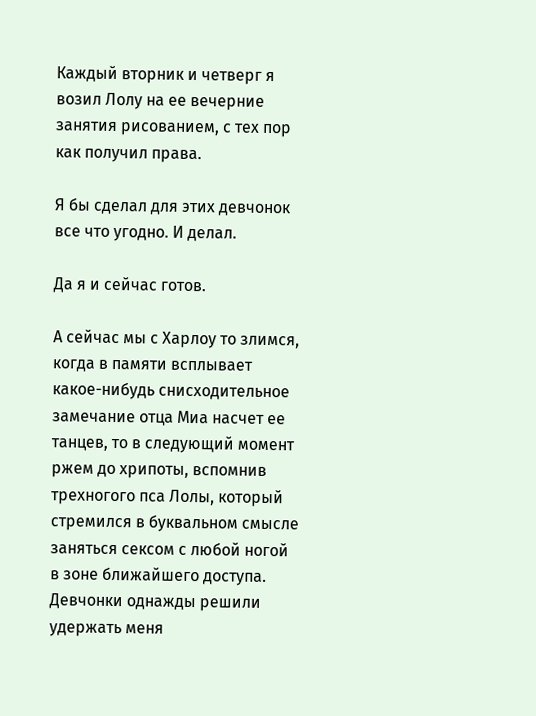Каждый вторник и четверг я возил Лолу на ее вечерние занятия рисованием, с тех пор как получил права.

Я бы сделал для этих девчонок все что угодно. И делал.

Да я и сейчас готов.

А сейчас мы с Харлоу то злимся, когда в памяти всплывает какое-нибудь снисходительное замечание отца Миа насчет ее танцев, то в следующий момент ржем до хрипоты, вспомнив трехногого пса Лолы, который стремился в буквальном смысле заняться сексом с любой ногой в зоне ближайшего доступа. Девчонки однажды решили удержать меня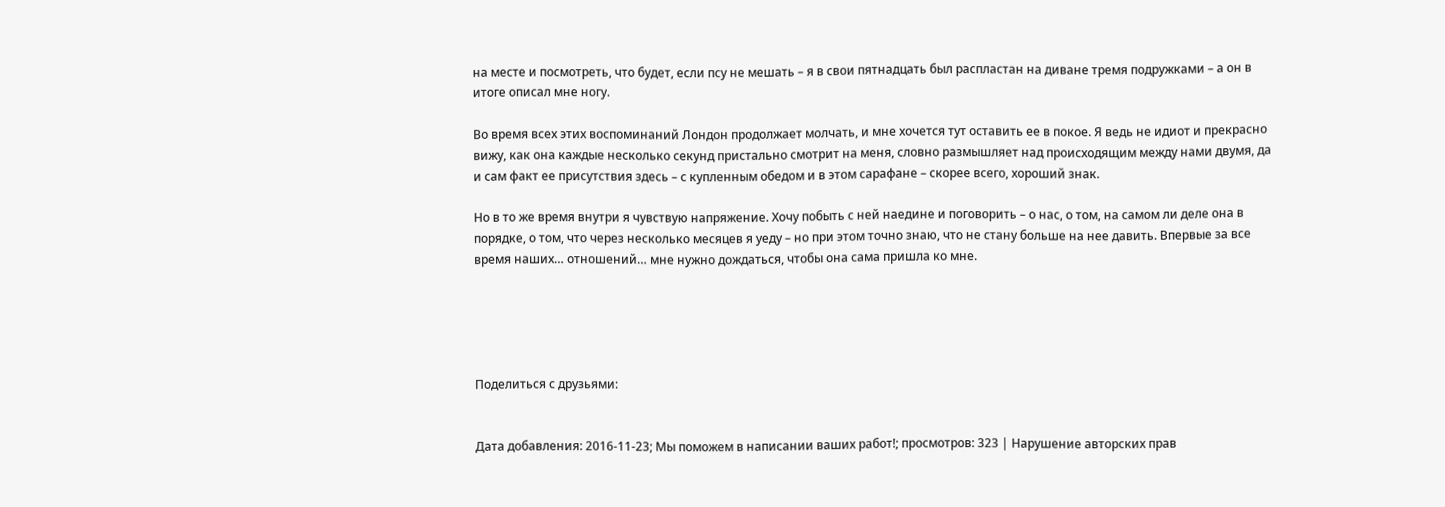на месте и посмотреть, что будет, если псу не мешать – я в свои пятнадцать был распластан на диване тремя подружками – а он в итоге описал мне ногу.

Во время всех этих воспоминаний Лондон продолжает молчать, и мне хочется тут оставить ее в покое. Я ведь не идиот и прекрасно вижу, как она каждые несколько секунд пристально смотрит на меня, словно размышляет над происходящим между нами двумя, да и сам факт ее присутствия здесь – с купленным обедом и в этом сарафане – скорее всего, хороший знак.

Но в то же время внутри я чувствую напряжение. Хочу побыть с ней наедине и поговорить – о нас, о том, на самом ли деле она в порядке, о том, что через несколько месяцев я уеду – но при этом точно знаю, что не стану больше на нее давить. Впервые за все время наших… отношений… мне нужно дождаться, чтобы она сама пришла ко мне.





Поделиться с друзьями:


Дата добавления: 2016-11-23; Мы поможем в написании ваших работ!; просмотров: 323 | Нарушение авторских прав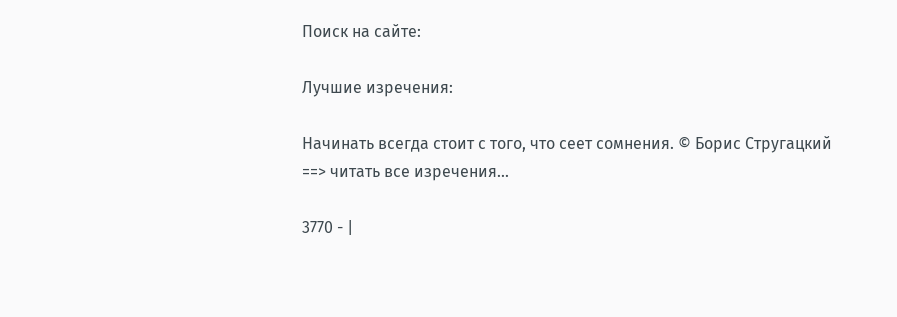Поиск на сайте:

Лучшие изречения:

Начинать всегда стоит с того, что сеет сомнения. © Борис Стругацкий
==> читать все изречения...

3770 - |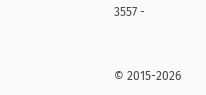3557 -


© 2015-2026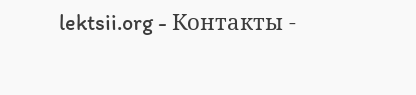lektsii.org - Контакты -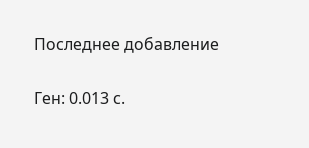Последнее добавление

Ген: 0.013 с.